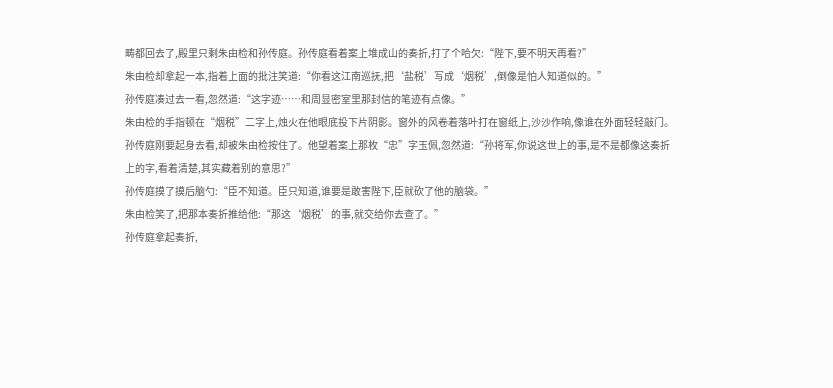畴都回去了,殿里只剩朱由检和孙传庭。孙传庭看着案上堆成山的奏折,打了个哈欠:“陛下,要不明天再看?”
朱由检却拿起一本,指着上面的批注笑道:“你看这江南巡抚,把‘盐税’写成‘烟税’,倒像是怕人知道似的。”
孙传庭凑过去一看,忽然道:“这字迹……和周显密室里那封信的笔迹有点像。”
朱由检的手指顿在“烟税”二字上,烛火在他眼底投下片阴影。窗外的风卷着落叶打在窗纸上,沙沙作响,像谁在外面轻轻敲门。
孙传庭刚要起身去看,却被朱由检按住了。他望着案上那枚“忠”字玉佩,忽然道:“孙将军,你说这世上的事,是不是都像这奏折上的字,看着清楚,其实藏着别的意思?”
孙传庭摸了摸后脑勺:“臣不知道。臣只知道,谁要是敢害陛下,臣就砍了他的脑袋。”
朱由检笑了,把那本奏折推给他:“那这‘烟税’的事,就交给你去查了。”
孙传庭拿起奏折,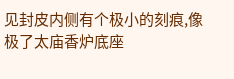见封皮内侧有个极小的刻痕,像极了太庙香炉底座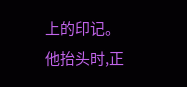上的印记。他抬头时,正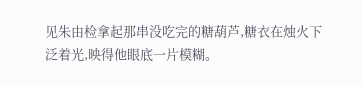见朱由检拿起那串没吃完的糖葫芦,糖衣在烛火下泛着光,映得他眼底一片模糊。